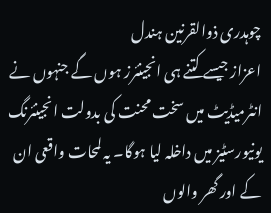چوہدری ذوالقرنین ہندل
اعزاز جیسے کتنے ہی انجینئرز ہوں گے جنہوں نے انٹرمیڈیٹ میں سخت محنت کی بدولت انجینئرنگ یونیورسٹیز میں داخلہ لیا ہوگا۔ یہ لمحات واقعی ان کے اور گھر والوں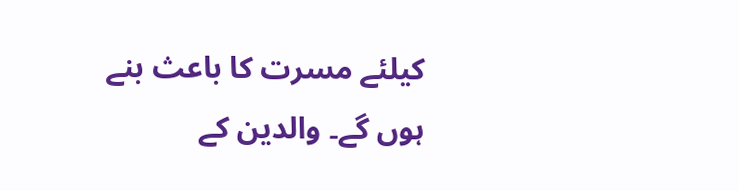کیلئے مسرت کا باعث بنے ہوں گے۔ والدین کے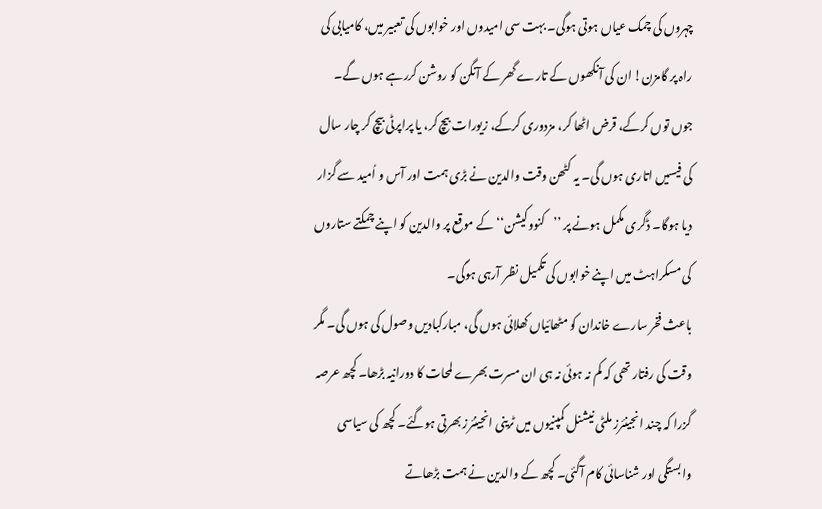چہروں کی چمک عیاں ہوتی ہوگی۔ بہت سی امیدوں اور خوابوں کی تعبیر میں، کامیابی کی راہ پر گامزن! ان کی آنکھوں کے تارے گھر کے آنگن کو روشن کررہے ہوں گے۔ جوں توں کرکے، قرض اٹھا کر، مزدوری کرکے، زیورات بیچ کر، یا پراپرٹی بیچ کر چار سال کی فیسیں اتاری ہوں گی۔ یہ کٹھن وقت والدین نے بڑی ہمت اور آس و اُمید سے گزار دیا ہوگا۔ ڈگری مکمل ہونے پر ’’کنووکیشن‘‘ کے موقع پر والدین کو اپنے چمکتے ستاروں کی مسکراہٹ میں اپنے خوابوں کی تکمیل نظر آرہی ہوگی۔
باعث فخر سارے خاندان کو مٹھائیاں کھلائی ہوں گی، مبارکبادیں وصول کی ہوں گی۔ مگر وقت کی رفتار تھی کہ کم نہ ہوئی نہ ہی ان مسرت بھرے لمحات کا دورانیہ بڑھا۔ کچھ عرصہ گزرا کہ چند انجینئرز ملٹی نیشنل کمپنیوں میں ٹرینی انجینئرز بھرتی ہوگئے۔ کچھ کی سیاسی وابستگی اور شناسائی کام آگئی۔ کچھ کے والدین نے ہمت بڑھاتے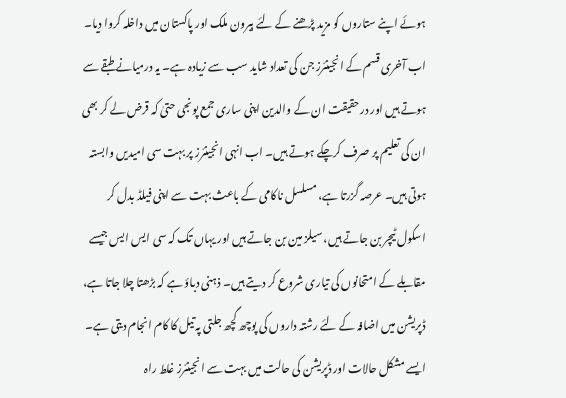ہوئے اپنے ستاروں کو مزید پڑھنے کے لئے بیرون ملک اور پاکستان میں داخلہ کروا دیا۔ اب آخری قسم کے انجینئرز جن کی تعداد شاید سب سے زیادہ ہے۔ یہ درمیانے طبقے سے ہوتے ہیں اور درحقیقت ان کے والدین اپنی ساری جمع پونجی حتیٰ کہ قرض لے کر بھی ان کی تعلیم پر صرف کرچکے ہوتے ہیں۔ اب انہی انجینئرز پر بہت سی امیدیں وابستہ ہوتی ہیں۔ عرصہ گزرتا ہے، مسلسل ناکامی کے باعث بہت سے اپنی فیلڈ بدل کر اسکول ٹیچر بن جاتے ہیں، سیلز مین بن جاتے ہیں اور یہاں تک کہ سی ایس ایس جیسے مقابلے کے امتحانوں کی تیاری شروع کر دیتے ہیں۔ ذہنی دباؤ ہے کہ بڑھتا چلا جاتا ہے، ڈپریشن میں اضافہ کے لئے رشتہ داروں کی پوچھ گچھ جلتی پہ تیل کا کام انجام دیتی ہے۔
ایسے مشکل حالات اور ڈپریشن کی حالت میں بہت سے انجینئرز غلط راہ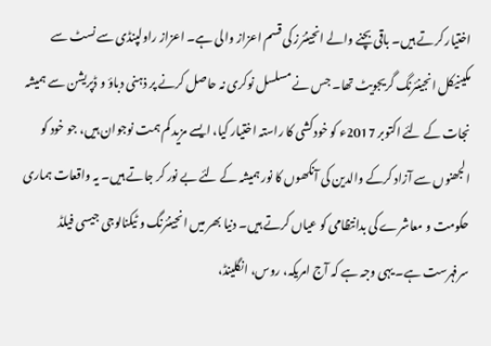اختیار کرتے ہیں۔ باقی بچنے والے انجینئرز کی قسم اعزاز والی ہے۔ اعزاز راولپنڈی سے نسٹ سے مکینیکل انجینئرنگ گریجویٹ تھا۔ جس نے مسلسل نوکری نہ حاصل کرنے پر ذہنی دباؤ و ڈپریشن سے ہمیشہ نجات کے لئے اکتوبر 2017ء کو خودکشی کا راستہ اختیار کیا، ایسے مزید کم ہمت نوجوان ہیں، جو خود کو الجھنوں سے آزاد کرکے والدین کی آنکھوں کا نور ہمیشہ کے لئے بے نور کر جاتے ہیں۔ یہ واقعات ہماری حکومت و معاشرے کی بدانتظامی کو عیاں کرتے ہیں۔ دنیا بھر میں انجینئرنگ و ٹیکنالوجی جیسی فیلڈ سرفہرست ہے۔ یہی وجہ ہے کہ آج امریکہ، روس، انگلینڈ،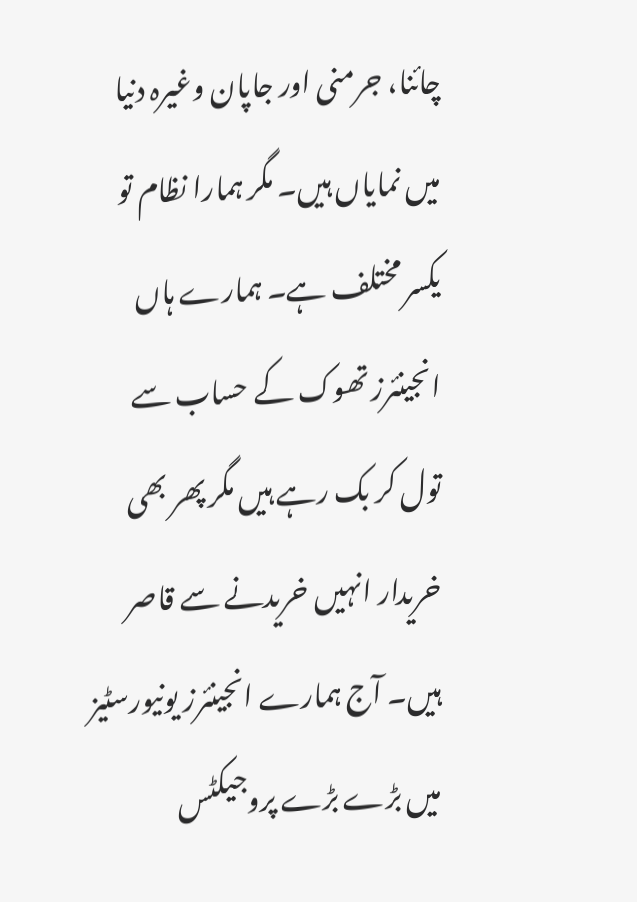چائنا، جرمنی اور جاپان وغیرہ دنیا میں نمایاں ہیں۔ مگر ہمارا نظام تو یکسر مختلف ہے۔ ہمارے ہاں انجینئرز تھوک کے حساب سے تول کر بک رہے ہیں مگر پھر بھی خریدار انہیں خریدنے سے قاصر ہیں۔ آج ہمارے انجینئرز یونیورسٹیز میں بڑے بڑے پروجیکٹس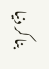بنا کر دنیا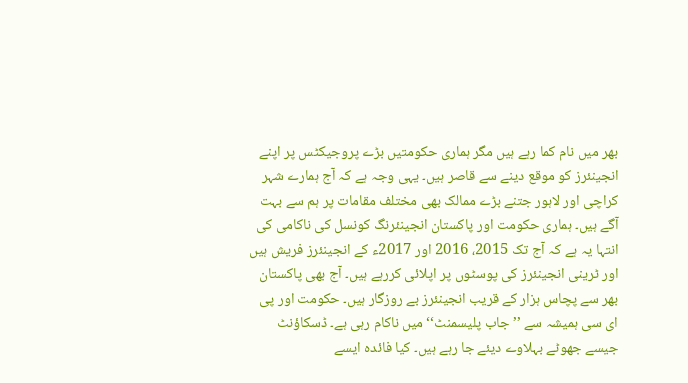بھر میں نام کما رہے ہیں مگر ہماری حکومتیں بڑے پروجیکٹس پر اپنے انجینئرز کو موقع دینے سے قاصر ہیں۔ یہی وجہ ہے کہ آج ہمارے شہر کراچی اور لاہور جتنے بڑے ممالک بھی مختلف مقامات پر ہم سے بہت آگے ہیں۔ ہماری حکومت اور پاکستان انجینئرنگ کونسل کی ناکامی کی انتہا یہ ہے کہ آج تک 2015، 2016 اور 2017ء کے انجینئرز فریش ہیں اور ٹرینی انجینئرز کی پوسٹوں پر اپلائی کررہے ہیں۔ آج بھی پاکستان بھر سے پچاس ہزار کے قریب انجینئرز بے روزگار ہیں۔ حکومت اور پی ای سی ہمیشہ سے ’’جاب پلیسمنٹ‘‘ میں ناکام رہی ہے۔ ڈسکاؤنٹ جیسے جھوٹے بہلاوے دیئے جا رہے ہیں۔ کیا فائدہ ایسے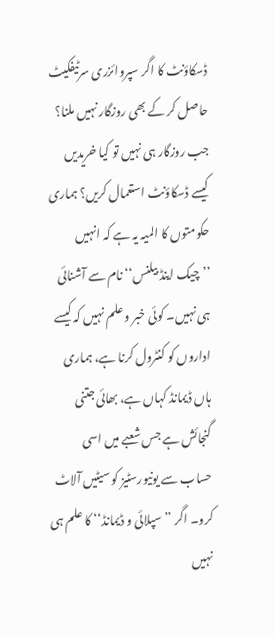ڈسکاؤنٹ کا اگر سپروائزری سرٹیفکیٹ حاصل کر کے بھی روزگار نہیں ملنا؟ جب روزگار ہی نہیں تو کیا خریدیں کیسے ڈسکاؤنٹ استعمال کریں؟ ہماری حکومتوں کا المیہ یہ ہے کہ انہیں ’’چیک اینڈ بیلنس‘‘ نام سے آشنائی ہی نہیں۔ کوئی خبر و علم نہیں کہ کیسے اداروں کو کنٹرول کرنا ہے، ہماری ہاں ڈیمانڈ کہاں ہے، بھائی جتنی گنجائش ہے جس شعبے میں اسی حساب سے یونیورسٹیز کو سیٹیں آلاٹ کرو۔ اگر ’’سپلائی و ڈیمانڈ‘‘ کا علم ہی نہیں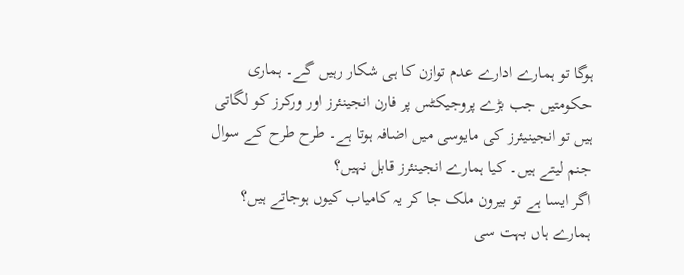ہوگا تو ہمارے ادارے عدم توازن کا ہی شکار رہیں گے۔ ہماری حکومتیں جب بڑے پروجیکٹس پر فارن انجینئرز اور ورکرز کو لگاتی ہیں تو انجینیئرز کی مایوسی میں اضافہ ہوتا ہے۔ طرح طرح کے سوال جنم لیتے ہیں۔ کیا ہمارے انجینئرز قابل نہیں؟
اگر ایسا ہے تو بیرون ملک جا کر یہ کامیاب کیوں ہوجاتے ہیں؟ ہمارے ہاں بہت سی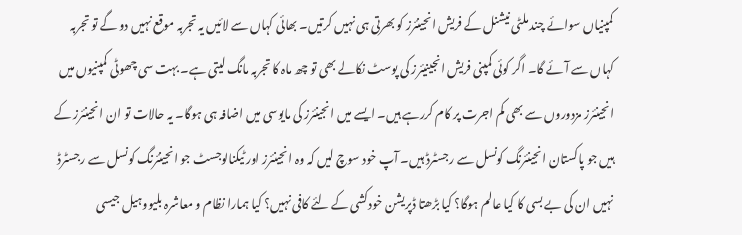کمپنیاں سوائے چند ملٹی نیشنل کے فریش انجینئرز کو بھرتی ہی نہیں کرتیں۔ بھائی کہاں سے لائیں یہ تجربہ موقع نہیں دو گے تو تجربہ کہاں سے آئے گا۔ اگر کوئی کمپنی فریش انجینیئرز کی پوسٹ نکالے بھی تو چھ ماہ کا تجربہ مانگ لیتی ہے۔ بہت سی چھوٹی کمپنیوں میں انجینئرز مزدوروں سے بھی کم اجرت پر کام کررہے ہیں۔ ایسے میں انجینئرز کی مایوسی میں اضافہ ہی ہوگا۔ یہ حالات تو ان انجینئرز کے ہیں جو پاکستان انجینئرنگ کونسل سے رجسٹرڈ ہیں۔ آپ خود سوچ لیں کہ وہ انجینئرز اور ٹیکنالوجسٹ جو انجینئرنگ کونسل سے رجسٹرڈ نہیں ان کی بے بسی کا کیا عالم ہوگا؟ کیا بڑھتا ڈپریشن خودکشی کے لئے کافی نہیں؟ کیا ہمارا نظام و معاشرہ بلیووہیل جیسی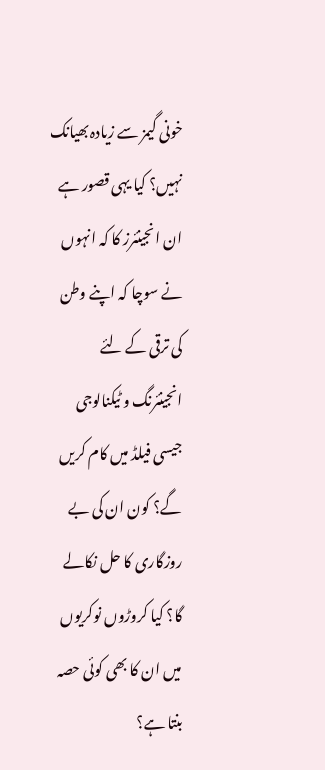خونی گیمز سے زیادہ بھیانک نہیں؟ کیا یہی قصور ہے ان انجینئرز کا کہ انہوں نے سوچا کہ اپنے وطن کی ترقی کے لئے انجینئرنگ و ٹیکنالوجی جیسی فیلڈ میں کام کریں گے؟ کون ان کی بے روزگاری کا حل نکالے گا؟ کیا کروڑوں نوکریوں میں ان کا بھی کوئی حصہ بنتا ہے؟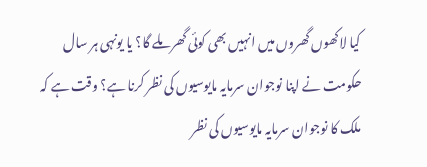کیا لاکھوں گھروں میں انہیں بھی کوئی گھر ملے گا؟ یا یونہی ہر سال حکومت نے اپنا نوجوان سرمایہ مایوسیوں کی نظر کرنا ہے؟ وقت ہے کہ ملک کا نوجوان سرمایہ مایوسیوں کی نظر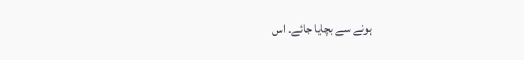ہونے سے بچایا جائے۔ اس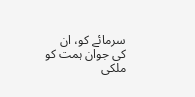سرمائے کو، ان کی جوان ہمت کو ملکی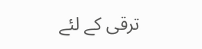ترقی کے لئے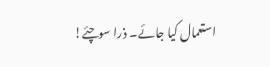استعمال کیا جائے۔ ذرا سوچئے!